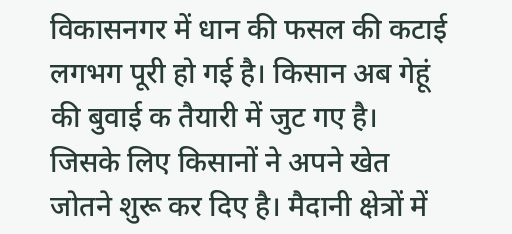विकासनगर में धान की फसल की कटाई लगभग पूरी हो गई है। किसान अब गेहूं की बुवाई क तैयारी में जुट गए है। जिसके लिए किसानों ने अपने खेत जोतने शुरू कर दिए है। मैदानी क्षेत्रों में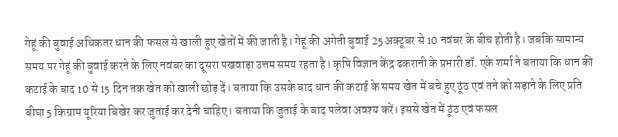गेहूं की बुवाई अधिकतर धान की फसल से खाली हुए खेतों में की जाती है। गेहूं की अगेती बुवाई 25 अक्टूबर से 10 नवंबर के बीच होती है। जबकि सामान्य समय पर गेहूं की बुवाई करने के लिए नवंबर का दूसरा पखवाड़ा उत्तम समय रहता है। कृषि विज्ञान केंद्र ढकरानी के प्रभारी डॉ. एके शर्मा ने बताया कि धान की कटाई के बाद 10 से 15 दिन तक खेत को खाली छोड़ दें। बताया कि उसके बाद धान की कटाई के समय खेत में बचे हुए ठूंठ एवं तने को सड़ाने के लिए प्रति बीघा 5 किग्राम यूरिया बिखेर कर जुताई कर देनी चाहिए। बताया कि जुताई के बाद पलेवा अवश्य करें। इससे खेत में ठूंठ एवं फसल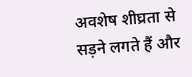अवशेष शीघ्रता से सड़ने लगते हैं और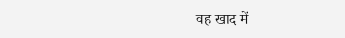वह खाद में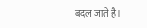बदल जाते है।